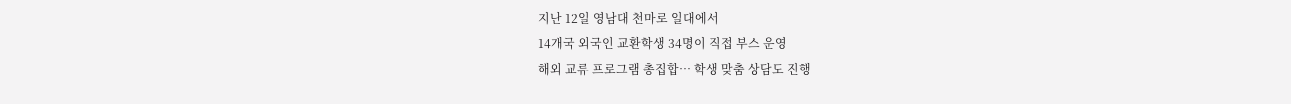지난 12일 영남대 천마로 일대에서
14개국 외국인 교환학생 34명이 직접 부스 운영
해외 교류 프로그램 총집합… 학생 맞춤 상담도 진행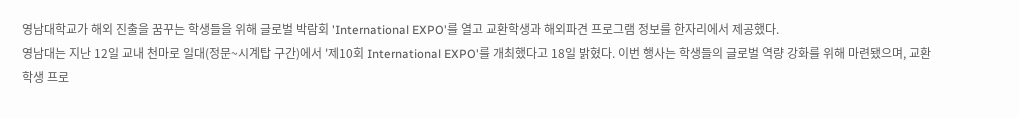영남대학교가 해외 진출을 꿈꾸는 학생들을 위해 글로벌 박람회 'International EXPO'를 열고 교환학생과 해외파견 프로그램 정보를 한자리에서 제공했다.
영남대는 지난 12일 교내 천마로 일대(정문~시계탑 구간)에서 '제10회 International EXPO'를 개최했다고 18일 밝혔다. 이번 행사는 학생들의 글로벌 역량 강화를 위해 마련됐으며, 교환학생 프로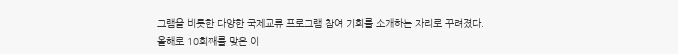그램을 비롯한 다양한 국제교류 프로그램 참여 기회를 소개하는 자리로 꾸려졌다.
올해로 10회째를 맞은 이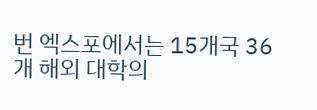번 엑스포에서는 15개국 36개 해외 대학의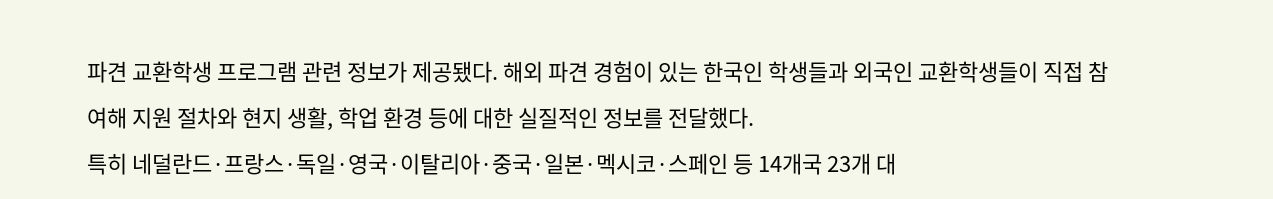파견 교환학생 프로그램 관련 정보가 제공됐다. 해외 파견 경험이 있는 한국인 학생들과 외국인 교환학생들이 직접 참여해 지원 절차와 현지 생활, 학업 환경 등에 대한 실질적인 정보를 전달했다.
특히 네덜란드·프랑스·독일·영국·이탈리아·중국·일본·멕시코·스페인 등 14개국 23개 대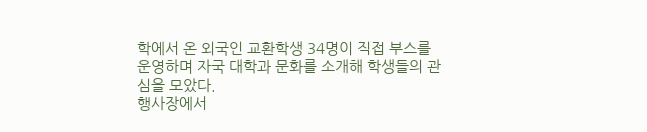학에서 온 외국인 교환학생 34명이 직접 부스를 운영하며 자국 대학과 문화를 소개해 학생들의 관심을 모았다.
행사장에서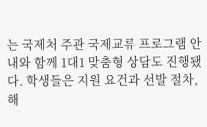는 국제처 주관 국제교류 프로그램 안내와 함께 1대1 맞춤형 상담도 진행됐다. 학생들은 지원 요건과 선발 절차, 해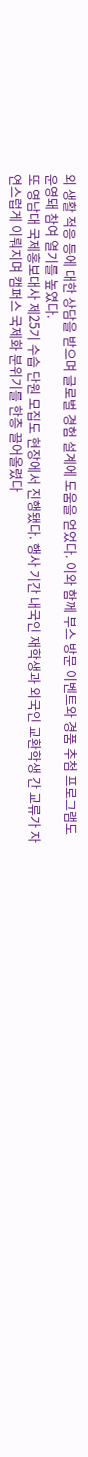외 생활 적응 등에 대한 상담을 받으며 글로벌 경험 설계에 도움을 얻었다. 이와 함께 부스 방문 이벤트와 경품 추첨 프로그램도 운영돼 참여 열기를 높였다.
또 영남대 국제홍보대사 제25기 수습 단원 모집도 현장에서 진행됐다. 행사 기간 내국인 재학생과 외국인 교환학생 간 교류가 자연스럽게 이뤄지며 캠퍼스 국제화 분위기를 한층 끌어올렸다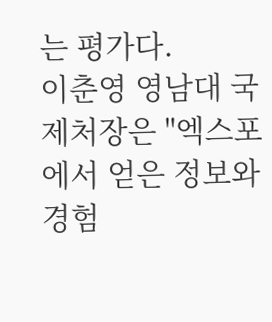는 평가다.
이춘영 영남대 국제처장은 "엑스포에서 얻은 정보와 경험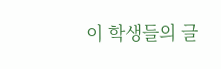이 학생들의 글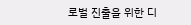로벌 진출을 위한 디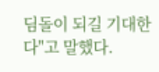딤돌이 되길 기대한다"고 말했다.